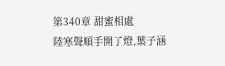第340章 甜蜜相處
陸寒聲順手開了燈,葉子涵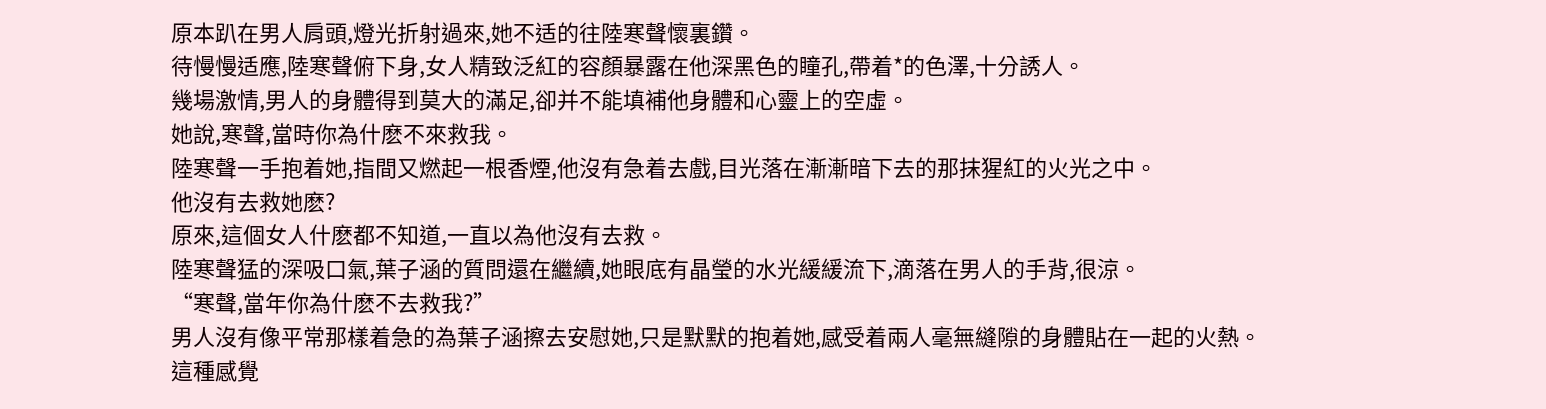原本趴在男人肩頭,燈光折射過來,她不适的往陸寒聲懷裏鑽。
待慢慢适應,陸寒聲俯下身,女人精致泛紅的容顏暴露在他深黑色的瞳孔,帶着*的色澤,十分誘人。
幾場激情,男人的身體得到莫大的滿足,卻并不能填補他身體和心靈上的空虛。
她說,寒聲,當時你為什麽不來救我。
陸寒聲一手抱着她,指間又燃起一根香煙,他沒有急着去戲,目光落在漸漸暗下去的那抹猩紅的火光之中。
他沒有去救她麽?
原來,這個女人什麽都不知道,一直以為他沒有去救。
陸寒聲猛的深吸口氣,葉子涵的質問還在繼續,她眼底有晶瑩的水光緩緩流下,滴落在男人的手背,很涼。
“寒聲,當年你為什麽不去救我?”
男人沒有像平常那樣着急的為葉子涵擦去安慰她,只是默默的抱着她,感受着兩人毫無縫隙的身體貼在一起的火熱。
這種感覺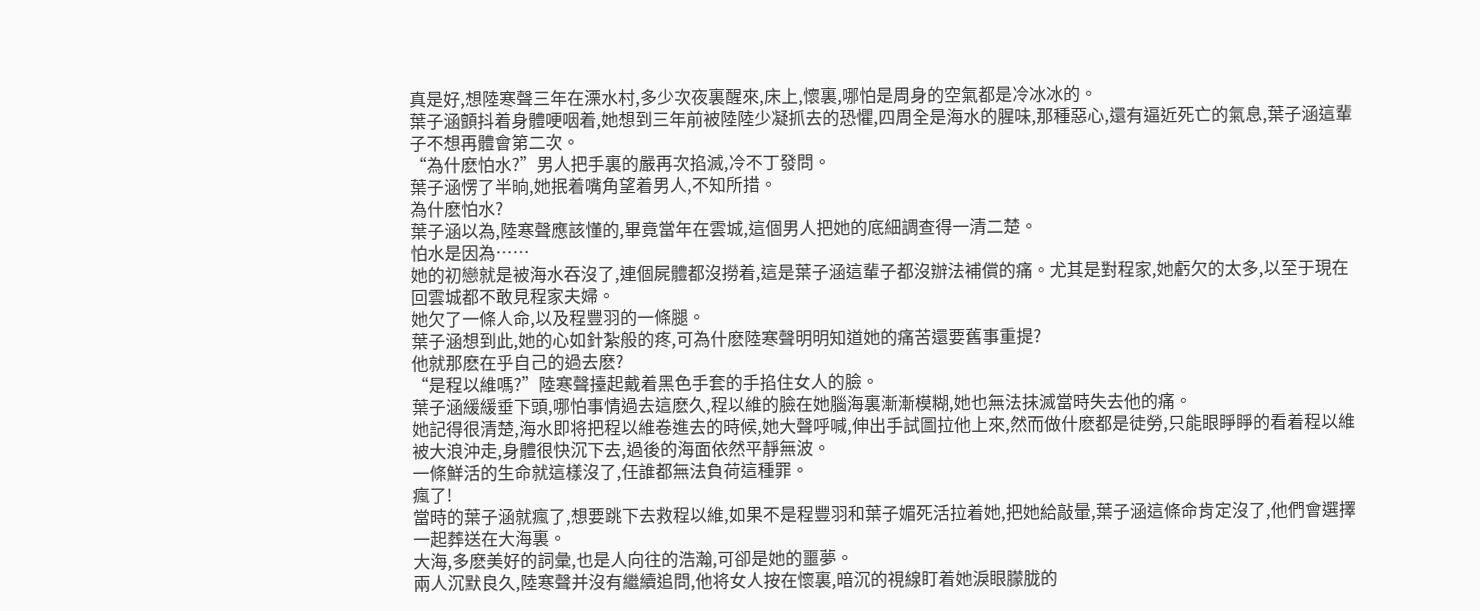真是好,想陸寒聲三年在溧水村,多少次夜裏醒來,床上,懷裏,哪怕是周身的空氣都是冷冰冰的。
葉子涵顫抖着身體哽咽着,她想到三年前被陸陸少凝抓去的恐懼,四周全是海水的腥味,那種惡心,還有逼近死亡的氣息,葉子涵這輩子不想再體會第二次。
“為什麽怕水?”男人把手裏的嚴再次掐滅,冷不丁發問。
葉子涵愣了半晌,她抿着嘴角望着男人,不知所措。
為什麽怕水?
葉子涵以為,陸寒聲應該懂的,畢竟當年在雲城,這個男人把她的底細調查得一清二楚。
怕水是因為……
她的初戀就是被海水吞沒了,連個屍體都沒撈着,這是葉子涵這輩子都沒辦法補償的痛。尤其是對程家,她虧欠的太多,以至于現在回雲城都不敢見程家夫婦。
她欠了一條人命,以及程豐羽的一條腿。
葉子涵想到此,她的心如針紮般的疼,可為什麽陸寒聲明明知道她的痛苦還要舊事重提?
他就那麽在乎自己的過去麽?
“是程以維嗎?”陸寒聲擡起戴着黑色手套的手掐住女人的臉。
葉子涵緩緩垂下頭,哪怕事情過去這麽久,程以維的臉在她腦海裏漸漸模糊,她也無法抹滅當時失去他的痛。
她記得很清楚,海水即将把程以維卷進去的時候,她大聲呼喊,伸出手試圖拉他上來,然而做什麽都是徒勞,只能眼睜睜的看着程以維被大浪沖走,身體很快沉下去,過後的海面依然平靜無波。
一條鮮活的生命就這樣沒了,任誰都無法負荷這種罪。
瘋了!
當時的葉子涵就瘋了,想要跳下去救程以維,如果不是程豐羽和葉子媚死活拉着她,把她給敲暈,葉子涵這條命肯定沒了,他們會選擇一起葬送在大海裏。
大海,多麽美好的詞彙,也是人向往的浩瀚,可卻是她的噩夢。
兩人沉默良久,陸寒聲并沒有繼續追問,他将女人按在懷裏,暗沉的視線盯着她淚眼朦胧的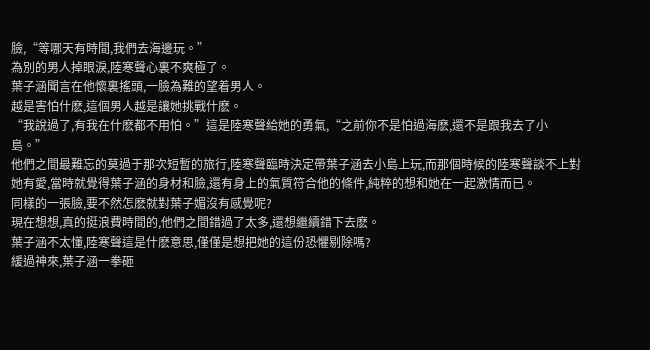臉,“等哪天有時間,我們去海邊玩。”
為別的男人掉眼淚,陸寒聲心裏不爽極了。
葉子涵聞言在他懷裏搖頭,一臉為難的望着男人。
越是害怕什麽,這個男人越是讓她挑戰什麽。
“我說過了,有我在什麽都不用怕。”這是陸寒聲給她的勇氣,“之前你不是怕過海麽,還不是跟我去了小島。”
他們之間最難忘的莫過于那次短暫的旅行,陸寒聲臨時決定帶葉子涵去小島上玩,而那個時候的陸寒聲談不上對她有愛,當時就覺得葉子涵的身材和臉,還有身上的氣質符合他的條件,純粹的想和她在一起激情而已。
同樣的一張臉,要不然怎麽就對葉子媚沒有感覺呢?
現在想想,真的挺浪費時間的,他們之間錯過了太多,還想繼續錯下去麽。
葉子涵不太懂,陸寒聲這是什麽意思,僅僅是想把她的這份恐懼剔除嗎?
緩過神來,葉子涵一拳砸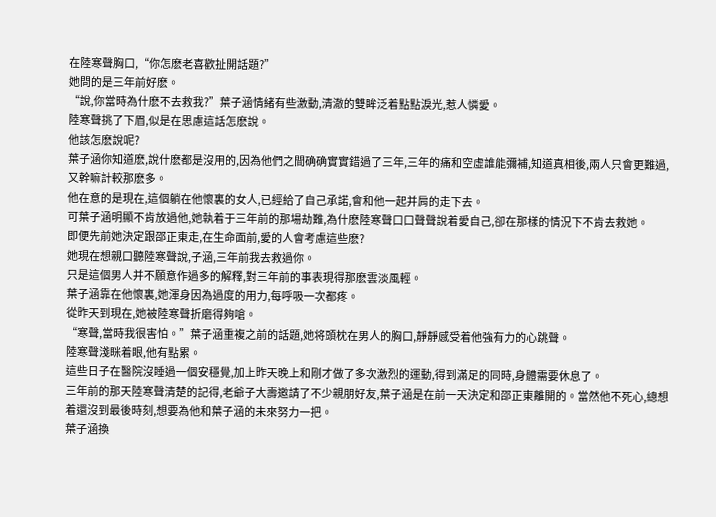在陸寒聲胸口,“你怎麽老喜歡扯開話題?”
她問的是三年前好麽。
“說,你當時為什麽不去救我?”葉子涵情緒有些激動,清澈的雙眸泛着點點淚光,惹人憐愛。
陸寒聲挑了下眉,似是在思慮這話怎麽說。
他該怎麽說呢?
葉子涵你知道麽,說什麽都是沒用的,因為他們之間确确實實錯過了三年,三年的痛和空虛誰能彌補,知道真相後,兩人只會更難過,又幹嘛計較那麽多。
他在意的是現在,這個躺在他懷裏的女人,已經給了自己承諾,會和他一起并肩的走下去。
可葉子涵明顯不肯放過他,她執着于三年前的那場劫難,為什麽陸寒聲口口聲聲說着愛自己,卻在那樣的情況下不肯去救她。
即便先前她決定跟邵正東走,在生命面前,愛的人會考慮這些麽?
她現在想親口聽陸寒聲說,子涵,三年前我去救過你。
只是這個男人并不願意作過多的解釋,對三年前的事表現得那麽雲淡風輕。
葉子涵靠在他懷裏,她渾身因為過度的用力,每呼吸一次都疼。
從昨天到現在,她被陸寒聲折磨得夠嗆。
“寒聲,當時我很害怕。”葉子涵重複之前的話題,她将頭枕在男人的胸口,靜靜感受着他強有力的心跳聲。
陸寒聲淺眯着眼,他有點累。
這些日子在醫院沒睡過一個安穩覺,加上昨天晚上和剛才做了多次激烈的運動,得到滿足的同時,身體需要休息了。
三年前的那天陸寒聲清楚的記得,老爺子大壽邀請了不少親朋好友,葉子涵是在前一天決定和邵正東離開的。當然他不死心,總想着還沒到最後時刻,想要為他和葉子涵的未來努力一把。
葉子涵換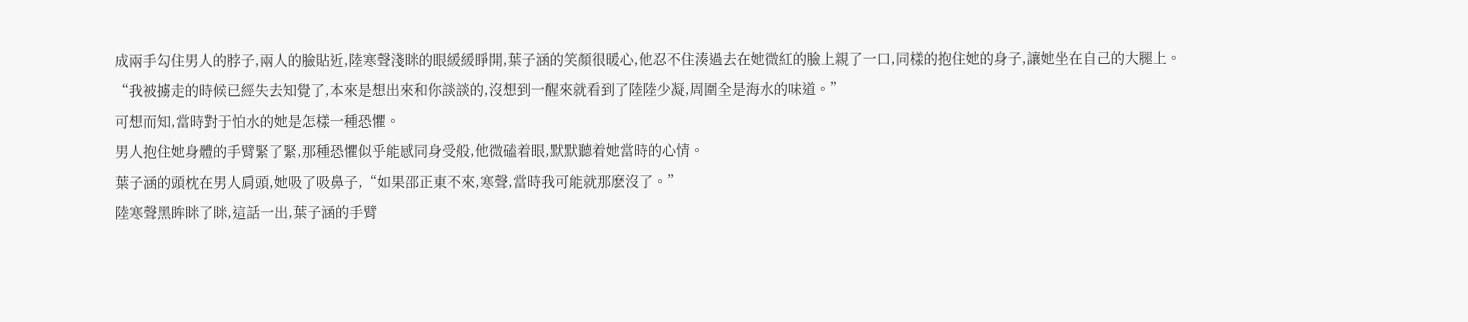成兩手勾住男人的脖子,兩人的臉貼近,陸寒聲淺眯的眼緩緩睜開,葉子涵的笑顏很暖心,他忍不住湊過去在她微紅的臉上親了一口,同樣的抱住她的身子,讓她坐在自己的大腿上。
“我被擄走的時候已經失去知覺了,本來是想出來和你談談的,沒想到一醒來就看到了陸陸少凝,周圍全是海水的味道。”
可想而知,當時對于怕水的她是怎樣一種恐懼。
男人抱住她身體的手臂緊了緊,那種恐懼似乎能感同身受般,他微磕着眼,默默聽着她當時的心情。
葉子涵的頭枕在男人肩頭,她吸了吸鼻子,“如果邵正東不來,寒聲,當時我可能就那麽沒了。”
陸寒聲黑眸眯了眯,這話一出,葉子涵的手臂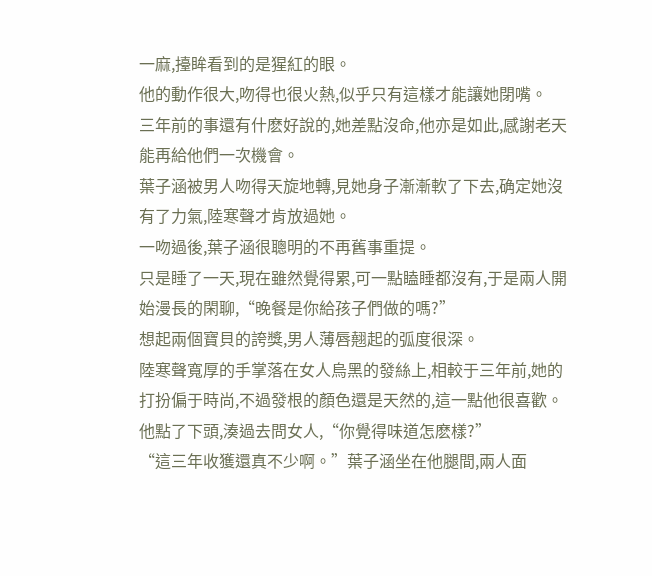一麻,擡眸看到的是猩紅的眼。
他的動作很大,吻得也很火熱,似乎只有這樣才能讓她閉嘴。
三年前的事還有什麽好說的,她差點沒命,他亦是如此,感謝老天能再給他們一次機會。
葉子涵被男人吻得天旋地轉,見她身子漸漸軟了下去,确定她沒有了力氣,陸寒聲才肯放過她。
一吻過後,葉子涵很聰明的不再舊事重提。
只是睡了一天,現在雖然覺得累,可一點瞌睡都沒有,于是兩人開始漫長的閑聊,“晚餐是你給孩子們做的嗎?”
想起兩個寶貝的誇獎,男人薄唇翹起的弧度很深。
陸寒聲寬厚的手掌落在女人烏黑的發絲上,相較于三年前,她的打扮偏于時尚,不過發根的顏色還是天然的,這一點他很喜歡。
他點了下頭,湊過去問女人,“你覺得味道怎麽樣?”
“這三年收獲還真不少啊。”葉子涵坐在他腿間,兩人面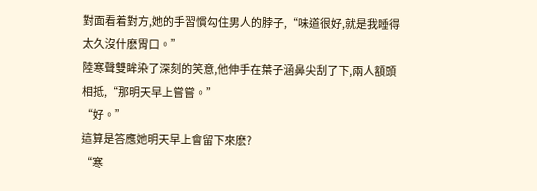對面看着對方,她的手習慣勾住男人的脖子,“味道很好,就是我睡得太久沒什麽胃口。”
陸寒聲雙眸染了深刻的笑意,他伸手在葉子涵鼻尖刮了下,兩人額頭相抵,“那明天早上嘗嘗。”
“好。”
這算是答應她明天早上會留下來麽?
“寒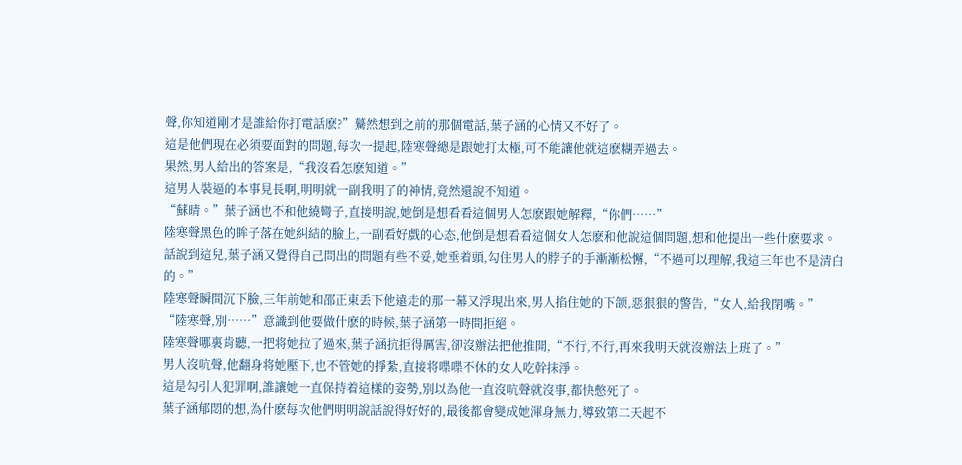聲,你知道剛才是誰給你打電話麽?”驀然想到之前的那個電話,葉子涵的心情又不好了。
這是他們現在必須要面對的問題,每次一提起,陸寒聲總是跟她打太極,可不能讓他就這麽糊弄過去。
果然,男人給出的答案是,“我沒看怎麽知道。”
這男人裝逼的本事見長啊,明明就一副我明了的神情,竟然還說不知道。
“蘇晴。”葉子涵也不和他繞彎子,直接明說,她倒是想看看這個男人怎麽跟她解釋,“你們……”
陸寒聲黑色的眸子落在她糾結的臉上,一副看好戲的心态,他倒是想看看這個女人怎麽和他說這個問題,想和他提出一些什麽要求。
話說到這兒,葉子涵又覺得自己問出的問題有些不妥,她垂着頭,勾住男人的脖子的手漸漸松懈,“不過可以理解,我這三年也不是清白的。”
陸寒聲瞬間沉下臉,三年前她和邵正東丢下他遠走的那一幕又浮現出來,男人掐住她的下颌,惡狠狠的警告,“女人,給我閉嘴。”
“陸寒聲,別……”意識到他要做什麽的時候,葉子涵第一時間拒絕。
陸寒聲哪裏肯聽,一把将她拉了過來,葉子涵抗拒得厲害,卻沒辦法把他推開,“不行,不行,再來我明天就沒辦法上班了。”
男人沒吭聲,他翻身将她壓下,也不管她的掙紮,直接将喋喋不休的女人吃幹抹淨。
這是勾引人犯罪啊,誰讓她一直保持着這樣的姿勢,別以為他一直沒吭聲就沒事,都快憋死了。
葉子涵郁悶的想,為什麽每次他們明明說話說得好好的,最後都會變成她渾身無力,導致第二天起不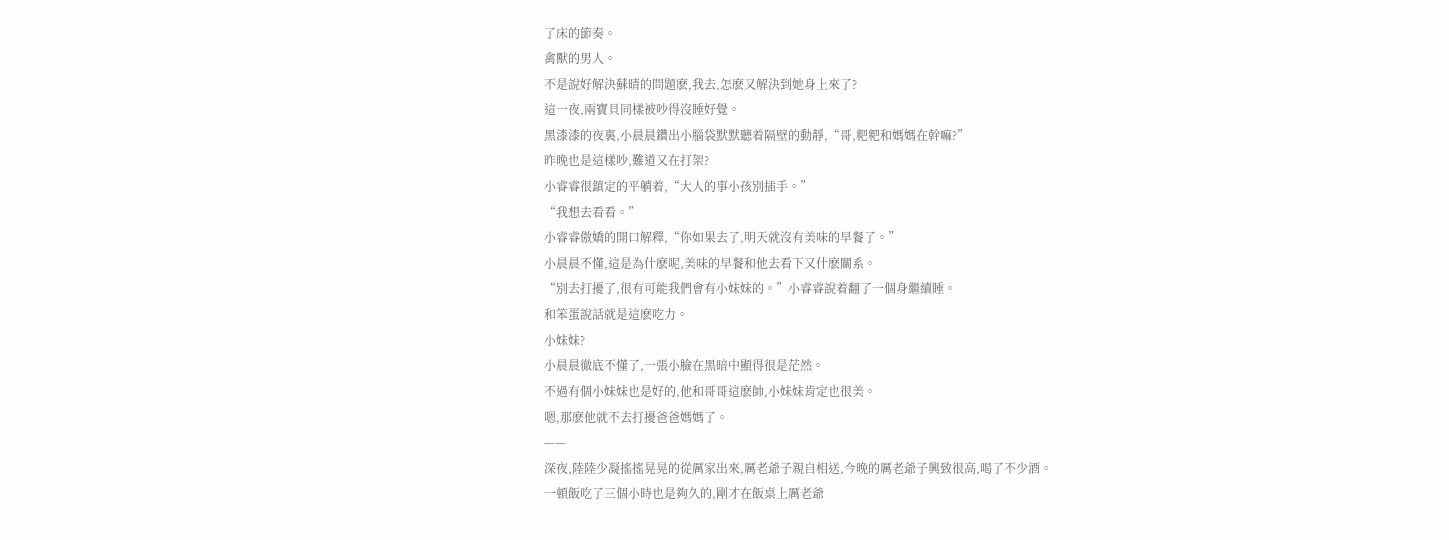了床的節奏。
禽獸的男人。
不是說好解決蘇晴的問題麽,我去,怎麽又解決到她身上來了?
這一夜,兩寶貝同樣被吵得沒睡好覺。
黑漆漆的夜裏,小晨晨鑽出小腦袋默默聽着隔壁的動靜,“哥,粑粑和媽媽在幹嘛?”
昨晚也是這樣吵,難道又在打架?
小睿睿很鎮定的平躺着,“大人的事小孩別插手。”
“我想去看看。”
小睿睿傲嬌的開口解釋,“你如果去了,明天就沒有美味的早餐了。”
小晨晨不懂,這是為什麽呢,美味的早餐和他去看下又什麽關系。
“別去打擾了,很有可能我們會有小妹妹的。”小睿睿說着翻了一個身繼續睡。
和笨蛋說話就是這麽吃力。
小妹妹?
小晨晨徹底不懂了,一張小臉在黑暗中顯得很是茫然。
不過有個小妹妹也是好的,他和哥哥這麽帥,小妹妹肯定也很美。
嗯,那麽他就不去打擾爸爸媽媽了。
——
深夜,陸陸少凝搖搖晃晃的從厲家出來,厲老爺子親自相送,今晚的厲老爺子興致很高,喝了不少酒。
一頓飯吃了三個小時也是夠久的,剛才在飯桌上厲老爺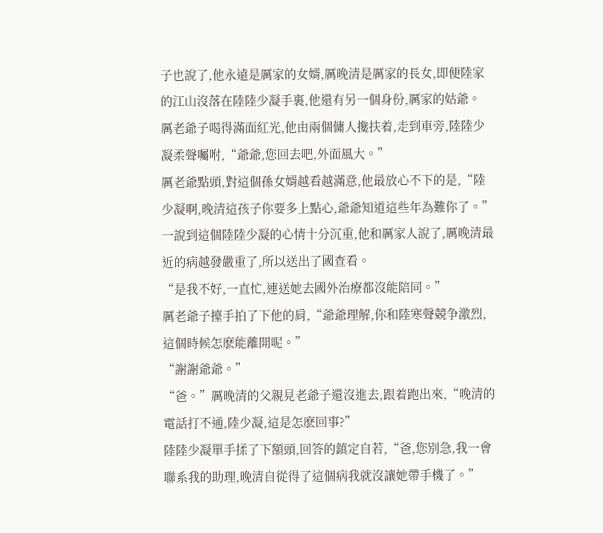子也說了,他永遠是厲家的女婿,厲晚清是厲家的長女,即便陸家的江山沒落在陸陸少凝手裏,他還有另一個身份,厲家的姑爺。
厲老爺子喝得滿面紅光,他由兩個傭人攙扶着,走到車旁,陸陸少凝柔聲囑咐,“爺爺,您回去吧,外面風大。”
厲老爺點頭,對這個孫女婿越看越滿意,他最放心不下的是,“陸少凝啊,晚清這孩子你要多上點心,爺爺知道這些年為難你了。”
一說到這個陸陸少凝的心情十分沉重,他和厲家人說了,厲晚清最近的病越發嚴重了,所以送出了國查看。
“是我不好,一直忙,連送她去國外治療都沒能陪同。”
厲老爺子擡手拍了下他的肩,“爺爺理解,你和陸寒聲競争激烈,這個時候怎麽能離開呢。”
“謝謝爺爺。”
“爸。”厲晚清的父親見老爺子還沒進去,跟着跑出來,“晚清的電話打不通,陸少凝,這是怎麽回事?”
陸陸少凝單手揉了下額頭,回答的鎮定自若,“爸,您別急,我一會聯系我的助理,晚清自從得了這個病我就沒讓她帶手機了。”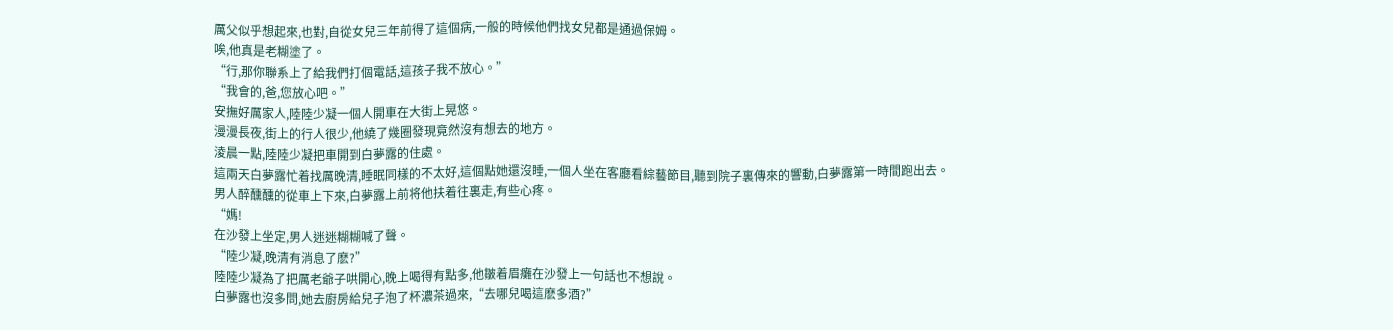厲父似乎想起來,也對,自從女兒三年前得了這個病,一般的時候他們找女兒都是通過保姆。
唉,他真是老糊塗了。
“行,那你聯系上了給我們打個電話,這孩子我不放心。”
“我會的,爸,您放心吧。”
安撫好厲家人,陸陸少凝一個人開車在大街上晃悠。
漫漫長夜,街上的行人很少,他繞了幾圈發現竟然沒有想去的地方。
淩晨一點,陸陸少凝把車開到白夢露的住處。
這兩天白夢露忙着找厲晚清,睡眠同樣的不太好,這個點她還沒睡,一個人坐在客廳看綜藝節目,聽到院子裏傳來的響動,白夢露第一時間跑出去。
男人醉醺醺的從車上下來,白夢露上前将他扶着往裏走,有些心疼。
“媽!
在沙發上坐定,男人迷迷糊糊喊了聲。
“陸少凝,晚清有消息了麽?”
陸陸少凝為了把厲老爺子哄開心,晚上喝得有點多,他皺着眉癱在沙發上一句話也不想說。
白夢露也沒多問,她去廚房給兒子泡了杯濃茶過來,“去哪兒喝這麽多酒?”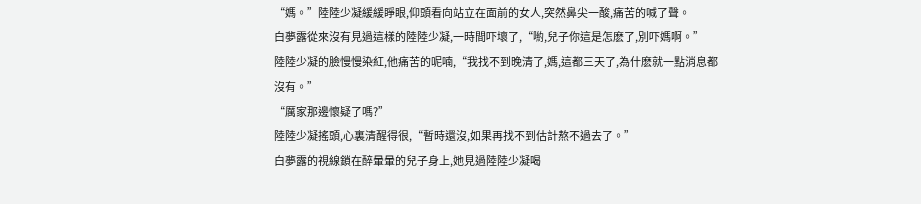“媽。”陸陸少凝緩緩睜眼,仰頭看向站立在面前的女人,突然鼻尖一酸,痛苦的喊了聲。
白夢露從來沒有見過這樣的陸陸少凝,一時間吓壞了,“喲,兒子你這是怎麽了,別吓媽啊。”
陸陸少凝的臉慢慢染紅,他痛苦的呢喃,“我找不到晚清了,媽,這都三天了,為什麽就一點消息都沒有。”
“厲家那邊懷疑了嗎?”
陸陸少凝搖頭,心裏清醒得很,“暫時還沒,如果再找不到估計熬不過去了。”
白夢露的視線鎖在醉暈暈的兒子身上,她見過陸陸少凝喝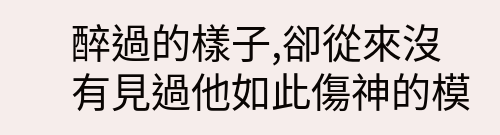醉過的樣子,卻從來沒有見過他如此傷神的模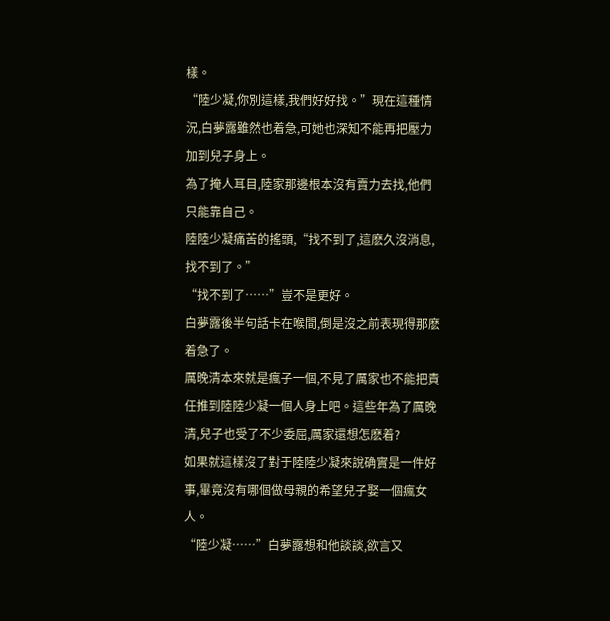樣。
“陸少凝,你別這樣,我們好好找。”現在這種情況,白夢露雖然也着急,可她也深知不能再把壓力加到兒子身上。
為了掩人耳目,陸家那邊根本沒有賣力去找,他們只能靠自己。
陸陸少凝痛苦的搖頭,“找不到了,這麽久沒消息,找不到了。”
“找不到了……”豈不是更好。
白夢露後半句話卡在喉間,倒是沒之前表現得那麽着急了。
厲晚清本來就是瘋子一個,不見了厲家也不能把責任推到陸陸少凝一個人身上吧。這些年為了厲晚清,兒子也受了不少委屈,厲家還想怎麽着?
如果就這樣沒了對于陸陸少凝來說确實是一件好事,畢竟沒有哪個做母親的希望兒子娶一個瘋女人。
“陸少凝……”白夢露想和他談談,欲言又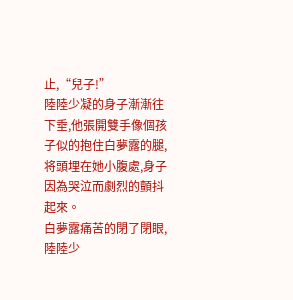止,“兒子!”
陸陸少凝的身子漸漸往下垂,他張開雙手像個孩子似的抱住白夢露的腿,将頭埋在她小腹處,身子因為哭泣而劇烈的顫抖起來。
白夢露痛苦的閉了閉眼,陸陸少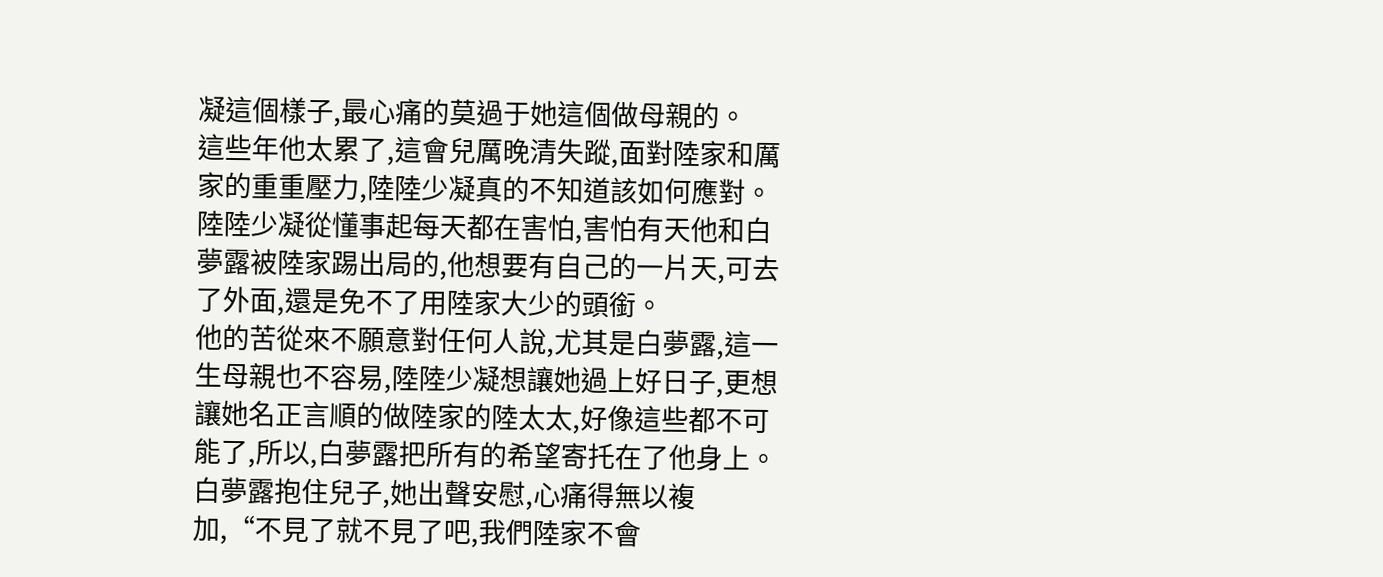凝這個樣子,最心痛的莫過于她這個做母親的。
這些年他太累了,這會兒厲晚清失蹤,面對陸家和厲家的重重壓力,陸陸少凝真的不知道該如何應對。
陸陸少凝從懂事起每天都在害怕,害怕有天他和白夢露被陸家踢出局的,他想要有自己的一片天,可去了外面,還是免不了用陸家大少的頭銜。
他的苦從來不願意對任何人說,尤其是白夢露,這一生母親也不容易,陸陸少凝想讓她過上好日子,更想讓她名正言順的做陸家的陸太太,好像這些都不可能了,所以,白夢露把所有的希望寄托在了他身上。
白夢露抱住兒子,她出聲安慰,心痛得無以複加,“不見了就不見了吧,我們陸家不會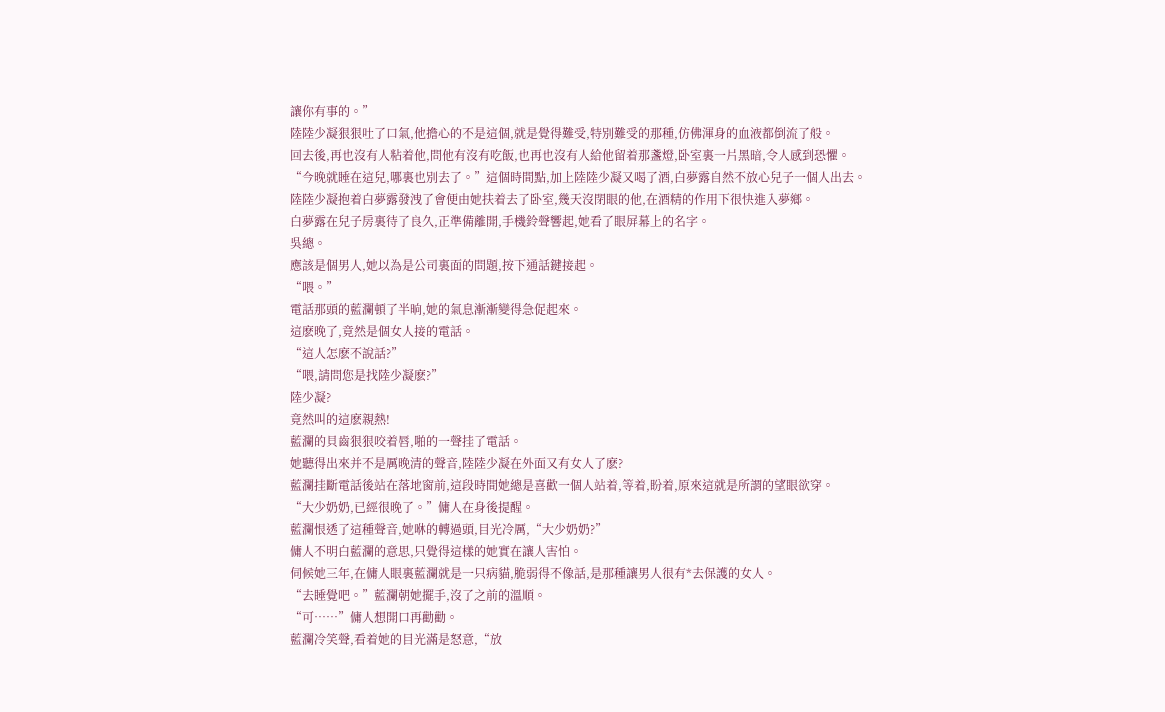讓你有事的。”
陸陸少凝狠狠吐了口氣,他擔心的不是這個,就是覺得難受,特別難受的那種,仿佛渾身的血液都倒流了般。
回去後,再也沒有人粘着他,問他有沒有吃飯,也再也沒有人給他留着那盞燈,卧室裏一片黑暗,令人感到恐懼。
“今晚就睡在這兒,哪裏也別去了。”這個時間點,加上陸陸少凝又喝了酒,白夢露自然不放心兒子一個人出去。
陸陸少凝抱着白夢露發洩了會便由她扶着去了卧室,幾天沒閉眼的他,在酒精的作用下很快進入夢鄉。
白夢露在兒子房裏待了良久,正準備離開,手機鈴聲響起,她看了眼屏幕上的名字。
吳總。
應該是個男人,她以為是公司裏面的問題,按下通話鍵接起。
“喂。”
電話那頭的藍瀾頓了半晌,她的氣息漸漸變得急促起來。
這麽晚了,竟然是個女人接的電話。
“這人怎麽不說話?”
“喂,請問您是找陸少凝麽?”
陸少凝?
竟然叫的這麽親熱!
藍瀾的貝齒狠狠咬着唇,啪的一聲挂了電話。
她聽得出來并不是厲晚清的聲音,陸陸少凝在外面又有女人了麽?
藍瀾挂斷電話後站在落地窗前,這段時間她總是喜歡一個人站着,等着,盼着,原來這就是所謂的望眼欲穿。
“大少奶奶,已經很晚了。”傭人在身後提醒。
藍瀾恨透了這種聲音,她咻的轉過頭,目光冷厲,“大少奶奶?”
傭人不明白藍瀾的意思,只覺得這樣的她實在讓人害怕。
伺候她三年,在傭人眼裏藍瀾就是一只病貓,脆弱得不像話,是那種讓男人很有*去保護的女人。
“去睡覺吧。”藍瀾朝她擺手,沒了之前的溫順。
“可……”傭人想開口再勸勸。
藍瀾冷笑聲,看着她的目光滿是怒意,“放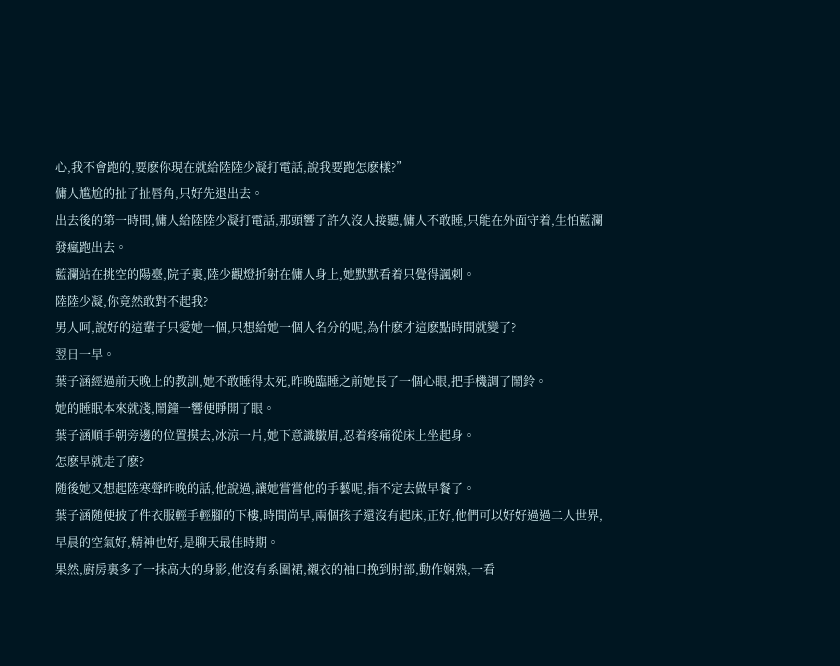心,我不會跑的,要麽你現在就給陸陸少凝打電話,說我要跑怎麽樣?”
傭人尴尬的扯了扯唇角,只好先退出去。
出去後的第一時間,傭人給陸陸少凝打電話,那頭響了許久沒人接聽,傭人不敢睡,只能在外面守着,生怕藍瀾發瘋跑出去。
藍瀾站在挑空的陽臺,院子裏,陸少觀燈折射在傭人身上,她默默看着只覺得諷刺。
陸陸少凝,你竟然敢對不起我?
男人呵,說好的這輩子只愛她一個,只想給她一個人名分的呢,為什麽才這麽點時間就變了?
翌日一早。
葉子涵經過前天晚上的教訓,她不敢睡得太死,昨晚臨睡之前她長了一個心眼,把手機調了鬧鈴。
她的睡眠本來就淺,鬧鐘一響便睜開了眼。
葉子涵順手朝旁邊的位置摸去,冰涼一片,她下意識皺眉,忍着疼痛從床上坐起身。
怎麽早就走了麽?
随後她又想起陸寒聲昨晚的話,他說過,讓她嘗嘗他的手藝呢,指不定去做早餐了。
葉子涵随便披了件衣服輕手輕腳的下樓,時間尚早,兩個孩子還沒有起床,正好,他們可以好好過過二人世界,早晨的空氣好,精神也好,是聊天最佳時期。
果然,廚房裏多了一抹高大的身影,他沒有系圍裙,襯衣的袖口挽到肘部,動作娴熟,一看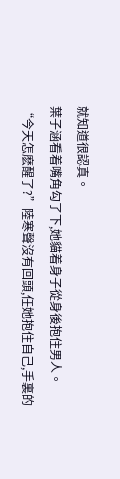就知道很認真。
葉子涵看着嘴角勾了下,她貓着身子從身後抱住男人。
“今天怎麽醒了?”陸寒聲沒有回頭,任她抱住自己,手裏的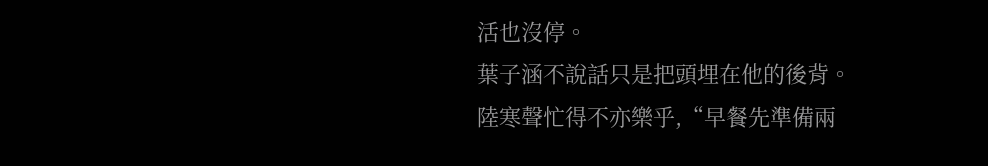活也沒停。
葉子涵不說話只是把頭埋在他的後背。
陸寒聲忙得不亦樂乎,“早餐先準備兩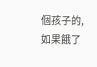個孩子的,如果餓了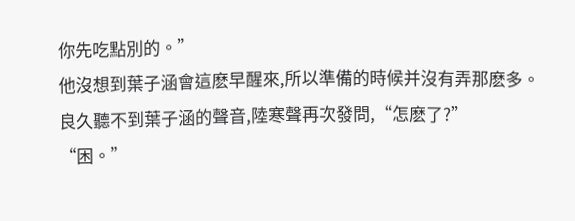你先吃點別的。”
他沒想到葉子涵會這麽早醒來,所以準備的時候并沒有弄那麽多。
良久聽不到葉子涵的聲音,陸寒聲再次發問,“怎麽了?”
“困。”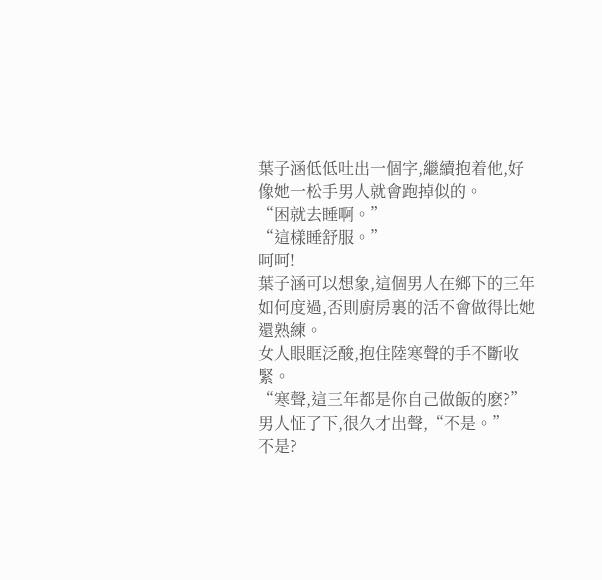葉子涵低低吐出一個字,繼續抱着他,好像她一松手男人就會跑掉似的。
“困就去睡啊。”
“這樣睡舒服。”
呵呵!
葉子涵可以想象,這個男人在鄉下的三年如何度過,否則廚房裏的活不會做得比她還熟練。
女人眼眶泛酸,抱住陸寒聲的手不斷收緊。
“寒聲,這三年都是你自己做飯的麽?”
男人怔了下,很久才出聲,“不是。”
不是?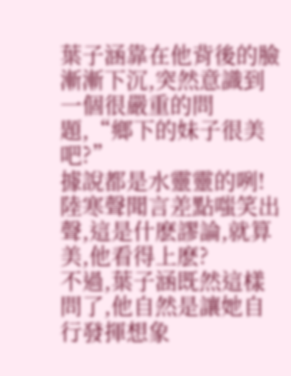葉子涵靠在他背後的臉漸漸下沉,突然意識到一個很嚴重的問題,“鄉下的妹子很美吧?”
據說都是水靈靈的咧!
陸寒聲聞言差點嗤笑出聲,這是什麽謬論,就算美,他看得上麽?
不過,葉子涵既然這樣問了,他自然是讓她自行發揮想象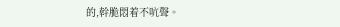的,幹脆悶着不吭聲。